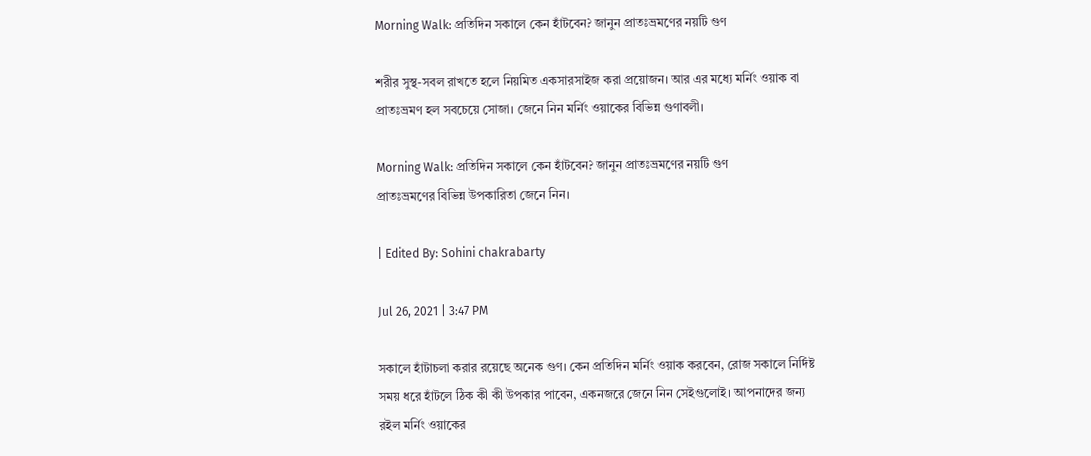Morning Walk: প্রতিদিন সকালে কেন হাঁটবেন? জানুন প্রাতঃভ্রমণের নয়টি গুণ

শরীর সুস্থ-সবল রাখতে হলে নিয়মিত একসারসাইজ করা প্রয়োজন। আর এর মধ্যে মর্নিং ওয়াক বা প্রাতঃভ্রমণ হল সবচেয়ে সোজা। জেনে নিন মর্নিং ওয়াকের বিভিন্ন গুণাবলী।

Morning Walk: প্রতিদিন সকালে কেন হাঁটবেন? জানুন প্রাতঃভ্রমণের নয়টি গুণ
প্রাতঃভ্রমণের বিভিন্ন উপকারিতা জেনে নিন।

| Edited By: Sohini chakrabarty

Jul 26, 2021 | 3:47 PM

সকালে হাঁটাচলা করার রয়েছে অনেক গুণ। কেন প্রতিদিন মর্নিং ওয়াক করবেন, রোজ সকালে নির্দিষ্ট সময় ধরে হাঁটলে ঠিক কী কী উপকার পাবেন, একনজরে জেনে নিন সেইগুলোই। আপনাদের জন্য রইল মর্নিং ওয়াকের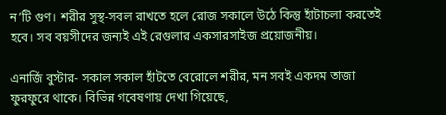ন’টি গুণ। শরীর সুস্থ-সবল রাখতে হলে রোজ সকালে উঠে কিন্তু হাঁটাচলা করতেই হবে। সব বয়সীদের জন্যই এই রেগুলার একসারসাইজ প্রয়োজনীয়।

এনার্জি বুস্টার- সকাল সকাল হাঁটতে বেরোলে শরীর, মন সবই একদম তাজা ফুরফুরে থাকে। বিভিন্ন গবেষণায় দেখা গিয়েছে,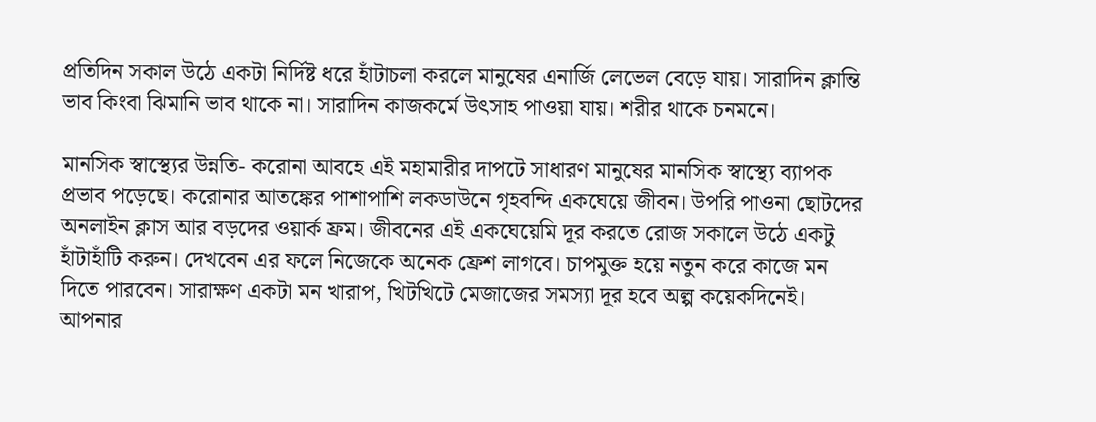প্রতিদিন সকাল উঠে একটা নির্দিষ্ট ধরে হাঁটাচলা করলে মানুষের এনার্জি লেভেল বেড়ে যায়। সারাদিন ক্লান্তি ভাব কিংবা ঝিমানি ভাব থাকে না। সারাদিন কাজকর্মে উৎসাহ পাওয়া যায়। শরীর থাকে চনমনে।

মানসিক স্বাস্থ্যের উন্নতি- করোনা আবহে এই মহামারীর দাপটে সাধারণ মানুষের মানসিক স্বাস্থ্যে ব্যাপক প্রভাব পড়েছে। করোনার আতঙ্কের পাশাপাশি লকডাউনে গৃহবন্দি একঘেয়ে জীবন। উপরি পাওনা ছোটদের অনলাইন ক্লাস আর বড়দের ওয়ার্ক ফ্রম। জীবনের এই একঘেয়েমি দূর করতে রোজ সকালে উঠে একটু হাঁটাহাঁটি করুন। দেখবেন এর ফলে নিজেকে অনেক ফ্রেশ লাগবে। চাপমুক্ত হয়ে নতুন করে কাজে মন দিতে পারবেন। সারাক্ষণ একটা মন খারাপ, খিটখিটে মেজাজের সমস্যা দূর হবে অল্প কয়েকদিনেই। আপনার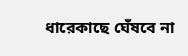ধারেকাছে ঘেঁষবে না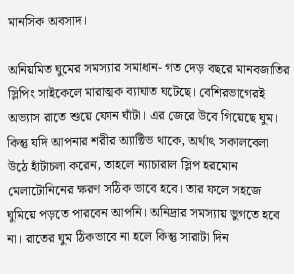মানসিক অবসাদ।

অনিয়মিত ঘুমের সমস্যার সমাধান- গত দেড় বছরে মানবজাতির স্লিপিং সাইকেলে মারাত্মক ব্যাঘাত ঘটেছে। বেশিরভাগেরই অভ্যাস রাতে শুয়ে ফোন ঘাঁটা। এর জেরে উবে গিয়েছে ঘুম। কিন্তু যদি আপনার শরীর অ্যাক্টিভ থাকে, অর্থাৎ সকালবেলা উঠে হাঁটাচলা করেন, তাহলে ন্যাচারাল স্লিপ হরমোন মেলাটোনিনের ক্ষরণ সঠিক ভাবে হবে। তার ফলে সহজে ঘুমিয়ে পড়তে পারবেন আপনি। অনিদ্রার সমস্যায় ভুগতে হবে না। রাতের ঘুম ঠিকভাবে না হলে কিন্তু সারাটা দিন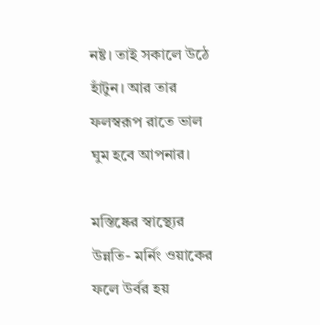নষ্ট। তাই সকালে উঠে হাঁটুন। আর তার ফলস্বরূপ রাতে ভাল ঘুম হবে আপনার।

মস্তিষ্কের স্বাস্থ্যের উন্নতি- মর্নিং ওয়াকের ফলে উর্বর হয়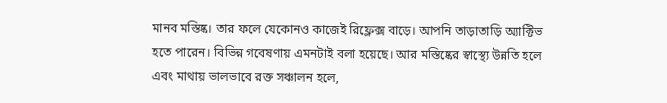মানব মস্তিষ্ক। তার ফলে যেকোনও কাজেই রিফ্লেক্স বাড়ে। আপনি তাড়াতাড়ি অ্যাক্টিভ হতে পারেন। বিভিন্ন গবেষণায় এমনটাই বলা হয়েছে। আর মস্তিষ্কের স্বাস্থ্যে উন্নতি হলে এবং মাথায় ভালভাবে রক্ত সঞ্চালন হলে,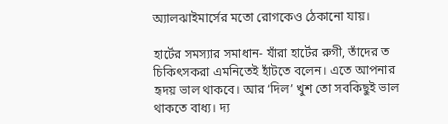অ্যালঝাইমার্সের মতো রোগকেও ঠেকানো যায়।

হার্টের সমস্যার সমাধান- যাঁরা হার্টের রুগী, তাঁদের ত চিকিৎসকরা এমনিতেই হাঁটতে বলেন। এতে আপনার হৃদয় ভাল থাকবে। আর ‘দিল’ খুশ তো সবকিছুই ভাল থাকতে বাধ্য। দ্য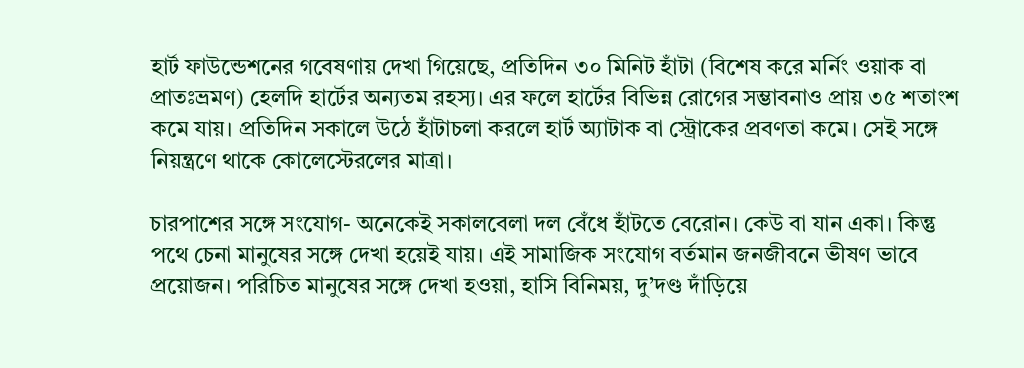হার্ট ফাউন্ডেশনের গবেষণায় দেখা গিয়েছে, প্রতিদিন ৩০ মিনিট হাঁটা (বিশেষ করে মর্নিং ওয়াক বা প্রাতঃভ্রমণ) হেলদি হার্টের অন্যতম রহস্য। এর ফলে হার্টের বিভিন্ন রোগের সম্ভাবনাও প্রায় ৩৫ শতাংশ কমে যায়। প্রতিদিন সকালে উঠে হাঁটাচলা করলে হার্ট অ্যাটাক বা স্ট্রোকের প্রবণতা কমে। সেই সঙ্গে নিয়ন্ত্রণে থাকে কোলেস্টেরলের মাত্রা।

চারপাশের সঙ্গে সংযোগ- অনেকেই সকালবেলা দল বেঁধে হাঁটতে বেরোন। কেউ বা যান একা। কিন্তু পথে চেনা মানুষের সঙ্গে দেখা হয়েই যায়। এই সামাজিক সংযোগ বর্তমান জনজীবনে ভীষণ ভাবে প্রয়োজন। পরিচিত মানুষের সঙ্গে দেখা হওয়া, হাসি বিনিময়, দু’দণ্ড দাঁড়িয়ে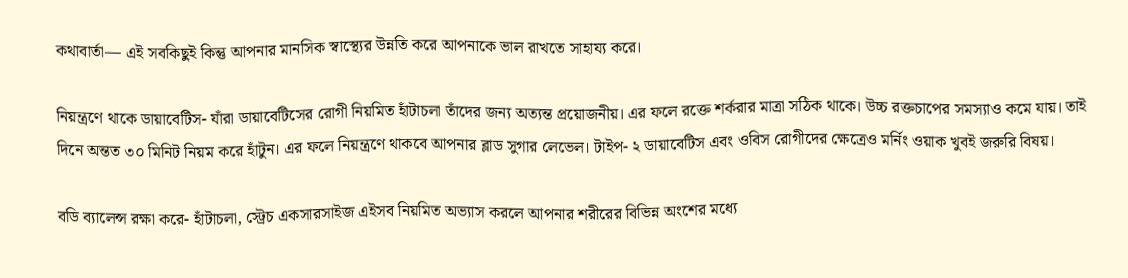কথাবার্তা— এই সবকিছুই কিন্তু আপনার মানসিক স্বাস্থ্যের উন্নতি করে আপনাকে ভাল রাখতে সাহায্য করে।

নিয়ন্ত্রণে থাকে ডায়াবেটিস- যাঁরা ডায়াবেটিসের রোগী নিয়মিত হাঁটাচলা তাঁদের জন্য অত্যন্ত প্রয়োজনীয়। এর ফলে রক্তে শর্করার মাত্রা সঠিক থাকে। উচ্চ রক্তচাপের সমস্যাও কমে যায়। তাই দিনে অন্তত ৩০ মিনিট নিয়ম করে হাঁটুন। এর ফলে নিয়ন্ত্রণে থাকবে আপনার ব্লাড সুগার লেভেল। টাইপ- ২ ডায়াবেটিস এবং ওবিস রোগীদের ক্ষেত্রেও মর্নিং ওয়াক খুবই জরুরি বিষয়।

বডি ব্যালেন্স রক্ষা করে- হাঁটাচলা, স্ট্রেচ একসারসাইজ এইসব নিয়মিত অভ্যাস করলে আপনার শরীরের বিভিন্ন অংশের মধ্যে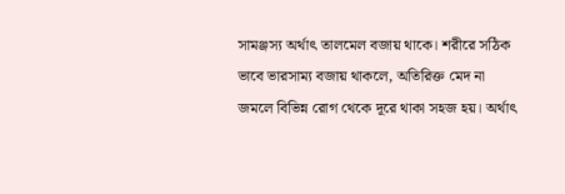সামঞ্জস্য অর্থাৎ তালমেল বজায় থাকে। শরীরে সঠিক ভাবে ভারসাম্য বজায় থাকলে, অতিরিক্ত মেদ না জমলে বিভিন্ন রোগ থেকে দূরে থাকা সহজ হয়। অর্থাৎ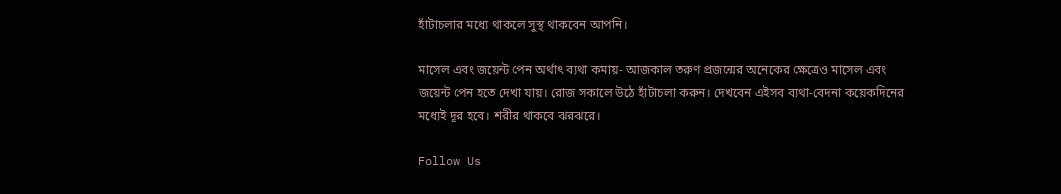হাঁটাচলার মধ্যে থাকলে সুস্থ থাকবেন আপনি।

মাসেল এবং জয়েন্ট পেন অর্থাৎ ব্যথা কমায়- আজকাল তরুণ প্রজন্মের অনেকের ক্ষেত্রেও মাসেল এবং জয়েন্ট পেন হতে দেখা যায়। রোজ সকালে উঠে হাঁটাচলা করুন। দেখবেন এইসব ব্যথা-বেদনা কয়েকদিনের মধ্যেই দূর হবে। শরীর থাকবে ঝরঝরে।

Follow Us